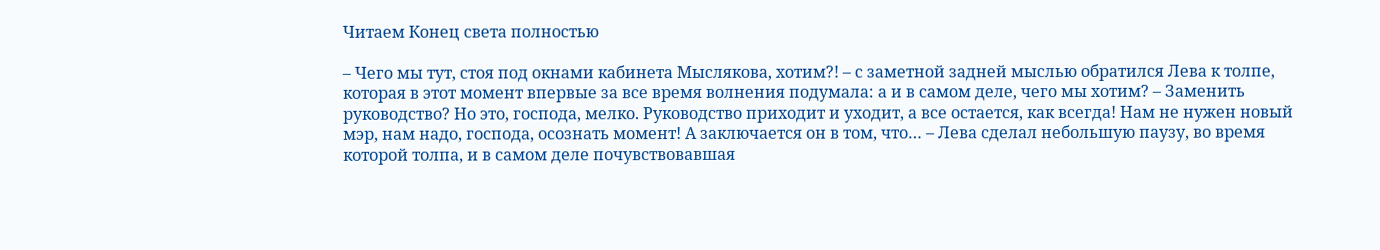Читаем Конец света полностью

– Чего мы тут, стоя под окнами кабинета Мыслякова, хотим?! – с заметной задней мыслью обратился Лева к толпе, которая в этот момент впервые за все время волнения подумала: а и в самом деле, чего мы хотим? – Заменить руководство? Но это, господа, мелко. Руководство приходит и уходит, а все остается, как всегда! Нам не нужен новый мэр, нам надо, господа, осознать момент! А заключается он в том, что… – Лева сделал небольшую паузу, во время которой толпа, и в самом деле почувствовавшая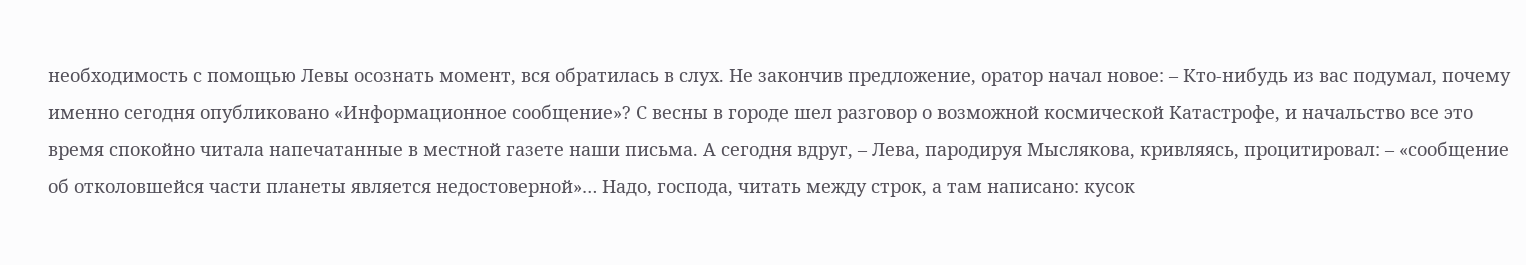необходимость с помощью Левы осознать момент, вся обратилась в слух. Не закончив предложение, оратор начал новое: – Кто-нибудь из вас подумал, почему именно сегодня опубликовано «Информационное сообщение»? С весны в городе шел разговор о возможной космической Катастрофе, и начальство все это время спокойно читала напечатанные в местной газете наши письма. А сегодня вдруг, – Лева, пародируя Мыслякова, кривляясь, процитировал: – «сообщение об отколовшейся части планеты является недостоверной»… Надо, господа, читать между строк, а там написано: кусок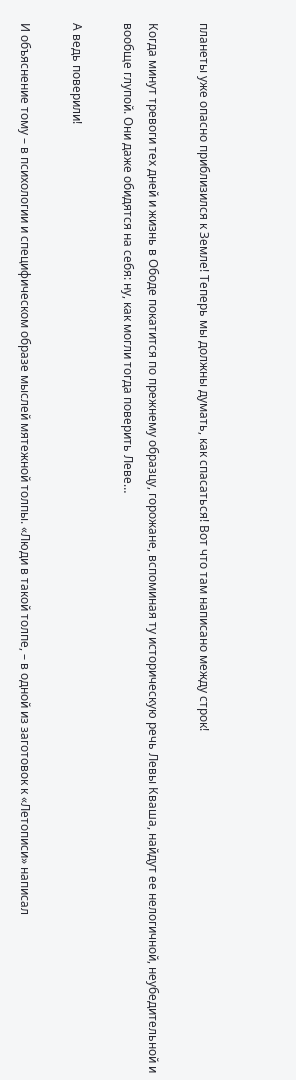планеты уже опасно приблизился к Земле! Теперь мы должны думать, как спасаться! Вот что там написано между строк!

Когда минут тревоги тех дней и жизнь в Ободе покатится по прежнему образцу, горожане, вспоминая ту историческую речь Левы Кваша, найдут ее нелогичной, неубедительной и вообще глупой. Они даже обидятся на себя: ну, как могли тогда поверить Леве…

А ведь поверили!

И объяснение тому – в психологии и специфическом образе мыслей мятежной толпы. «Люди в такой толпе, – в одной из заготовок к «Летописи» написал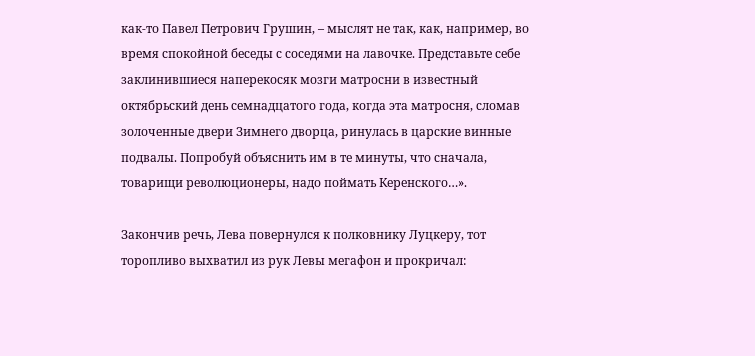как-то Павел Петрович Грушин, – мыслят не так, как, например, во время спокойной беседы с соседями на лавочке. Представьте себе заклинившиеся наперекосяк мозги матросни в известный октябрьский день семнадцатого года, когда эта матросня, сломав золоченные двери Зимнего дворца, ринулась в царские винные подвалы. Попробуй объяснить им в те минуты, что сначала, товарищи революционеры, надо поймать Керенского…».

Закончив речь, Лева повернулся к полковнику Луцкеру, тот торопливо выхватил из рук Левы мегафон и прокричал: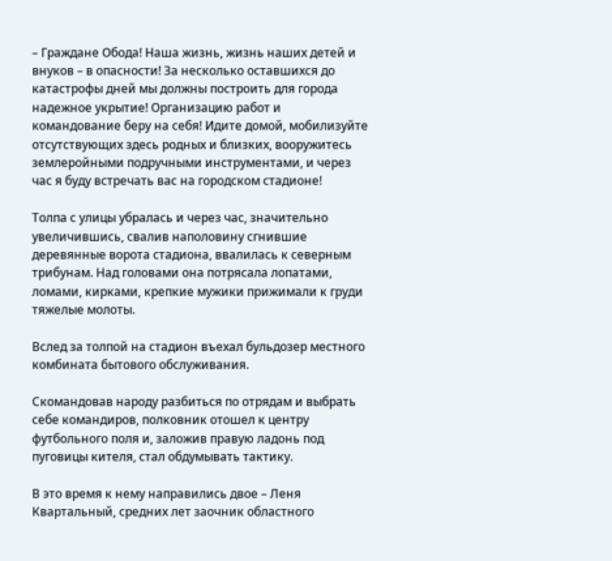– Граждане Обода! Наша жизнь, жизнь наших детей и внуков – в опасности! За несколько оставшихся до катастрофы дней мы должны построить для города надежное укрытие! Организацию работ и командование беру на себя! Идите домой, мобилизуйте отсутствующих здесь родных и близких, вооружитесь землеройными подручными инструментами, и через час я буду встречать вас на городском стадионе!

Толпа с улицы убралась и через час, значительно увеличившись, свалив наполовину сгнившие деревянные ворота стадиона, ввалилась к северным трибунам. Над головами она потрясала лопатами, ломами, кирками, крепкие мужики прижимали к груди тяжелые молоты.

Вслед за толпой на стадион въехал бульдозер местного комбината бытового обслуживания.

Скомандовав народу разбиться по отрядам и выбрать себе командиров, полковник отошел к центру футбольного поля и, заложив правую ладонь под пуговицы кителя, стал обдумывать тактику.

В это время к нему направились двое – Леня Квартальный, средних лет заочник областного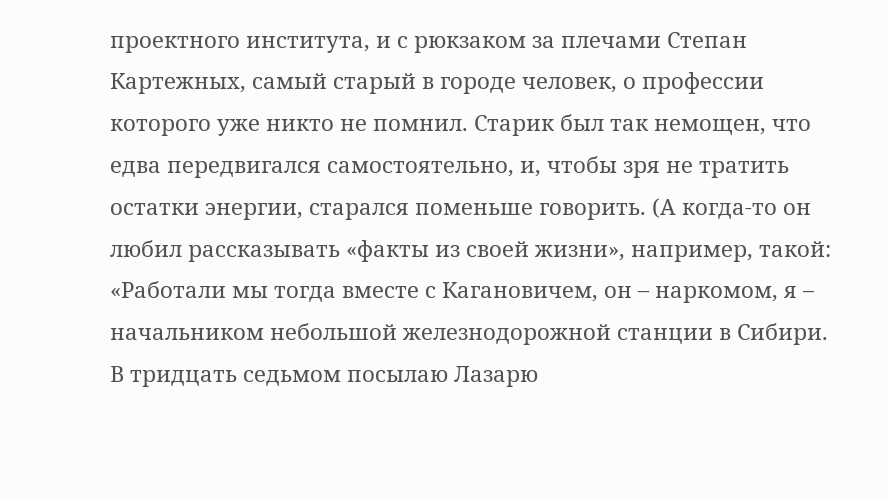проектного института, и с рюкзаком за плечами Степан Картежных, самый старый в городе человек, о профессии которого уже никто не помнил. Старик был так немощен, что едва передвигался самостоятельно, и, чтобы зря не тратить остатки энергии, старался поменьше говорить. (А когда-то он любил рассказывать «факты из своей жизни», например, такой: «Работали мы тогда вместе с Кагановичем, он – наркомом, я – начальником небольшой железнодорожной станции в Сибири. В тридцать седьмом посылаю Лазарю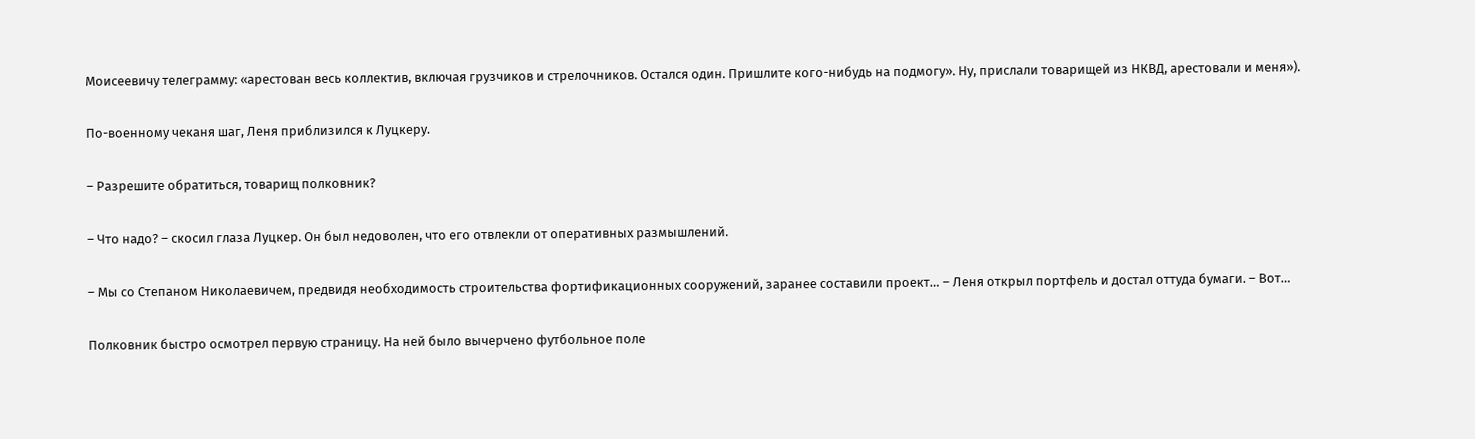Моисеевичу телеграмму: «арестован весь коллектив, включая грузчиков и стрелочников. Остался один. Пришлите кого-нибудь на подмогу». Ну, прислали товарищей из НКВД, арестовали и меня»).

По-военному чеканя шаг, Леня приблизился к Луцкеру.

– Разрешите обратиться, товарищ полковник?

– Что надо? – скосил глаза Луцкер. Он был недоволен, что его отвлекли от оперативных размышлений.

– Мы со Степаном Николаевичем, предвидя необходимость строительства фортификационных сооружений, заранее составили проект… – Леня открыл портфель и достал оттуда бумаги. – Вот…

Полковник быстро осмотрел первую страницу. На ней было вычерчено футбольное поле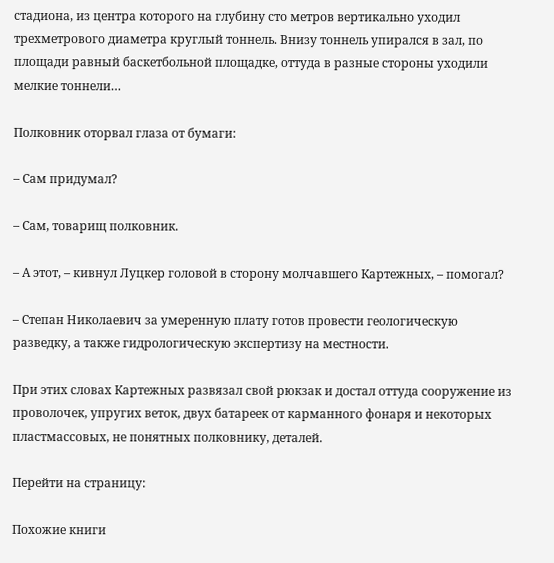стадиона, из центра которого на глубину сто метров вертикально уходил трехметрового диаметра круглый тоннель. Внизу тоннель упирался в зал, по площади равный баскетбольной площадке, оттуда в разные стороны уходили мелкие тоннели…

Полковник оторвал глаза от бумаги:

– Сам придумал?

– Сам, товарищ полковник.

– А этот, – кивнул Луцкер головой в сторону молчавшего Картежных, – помогал?

– Степан Николаевич за умеренную плату готов провести геологическую разведку, а также гидрологическую экспертизу на местности.

При этих словах Картежных развязал свой рюкзак и достал оттуда сооружение из проволочек, упругих веток, двух батареек от карманного фонаря и некоторых пластмассовых, не понятных полковнику, деталей.

Перейти на страницу:

Похожие книги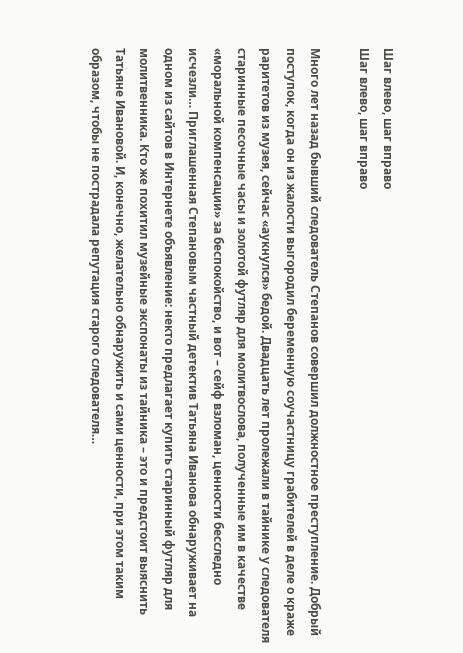Шаг влево, шаг вправо
Шаг влево, шаг вправо

Много лет назад бывший следователь Степанов совершил должностное преступление. Добрый поступок, когда он из жалости выгородил беременную соучастницу грабителей в деле о краже раритетов из музея, сейчас «аукнулся» бедой. Двадцать лет пролежали в тайнике у следователя старинные песочные часы и золотой футляр для молитвослова, полученные им в качестве «моральной компенсации» за беспокойство, и вот – сейф взломан, ценности бесследно исчезли… Приглашенная Степановым частный детектив Татьяна Иванова обнаруживает на одном из сайтов в Интернете объявление: некто предлагает купить старинный футляр для молитвенника. Кто же похитил музейные экспонаты из тайника – это и предстоит выяснить Татьяне Ивановой. И, конечно, желательно обнаружить и сами ценности, при этом таким образом, чтобы не пострадала репутация старого следователя…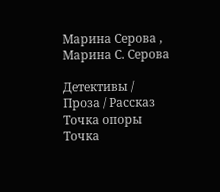Марина Серова , Марина С. Серова

Детективы / Проза / Рассказ
Точка опоры
Точка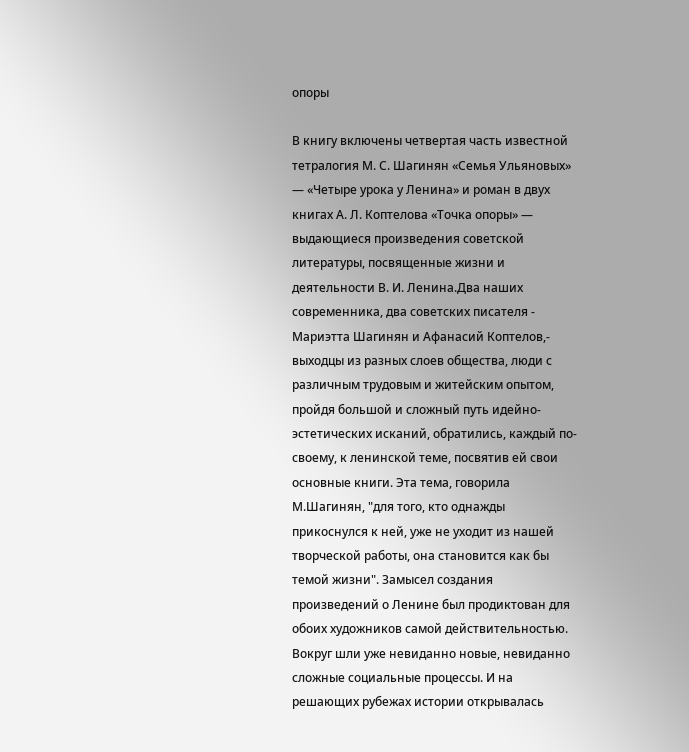опоры

В книгу включены четвертая часть известной тетралогия М. С. Шагинян «Семья Ульяновых» — «Четыре урока у Ленина» и роман в двух книгах А. Л. Коптелова «Точка опоры» — выдающиеся произведения советской литературы, посвященные жизни и деятельности В. И. Ленина.Два наших современника, два советских писателя - Мариэтта Шагинян и Афанасий Коптелов,- выходцы из разных слоев общества, люди с различным трудовым и житейским опытом, пройдя большой и сложный путь идейно-эстетических исканий, обратились, каждый по-своему, к ленинской теме, посвятив ей свои основные книги. Эта тема, говорила М.Шагинян, "для того, кто однажды прикоснулся к ней, уже не уходит из нашей творческой работы, она становится как бы темой жизни". Замысел создания произведений о Ленине был продиктован для обоих художников самой действительностью. Вокруг шли уже невиданно новые, невиданно сложные социальные процессы. И на решающих рубежах истории открывалась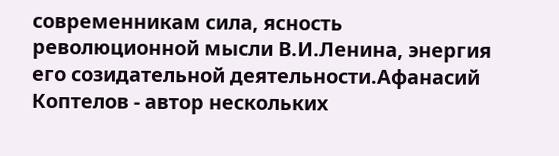современникам сила, ясность революционной мысли В.И.Ленина, энергия его созидательной деятельности.Афанасий Коптелов - автор нескольких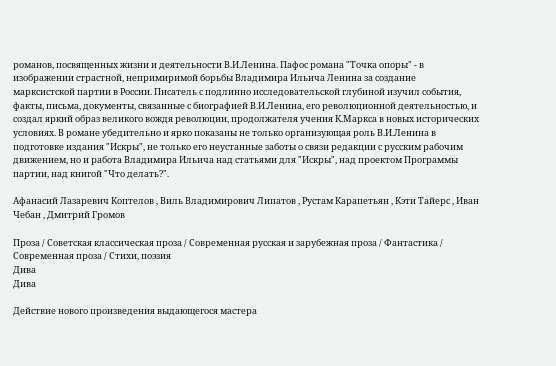романов, посвященных жизни и деятельности В.И.Ленина. Пафос романа "Точка опоры" - в изображении страстной, непримиримой борьбы Владимира Ильича Ленина за создание марксистской партии в России. Писатель с подлинно исследовательской глубиной изучил события, факты, письма, документы, связанные с биографией В.И.Ленина, его революционной деятельностью, и создал яркий образ великого вождя революции, продолжателя учения К.Маркса в новых исторических условиях. В романе убедительно и ярко показаны не только организующая роль В.И.Ленина в подготовке издания "Искры", не только его неустанные заботы о связи редакции с русским рабочим движением, но и работа Владимира Ильича над статьями для "Искры", над проектом Программы партии, над книгой "Что делать?".

Афанасий Лазаревич Коптелов , Виль Владимирович Липатов , Рустам Карапетьян , Кэти Тайерс , Иван Чебан , Дмитрий Громов

Проза / Советская классическая проза / Современная русская и зарубежная проза / Фантастика / Современная проза / Cтихи, поэзия
Дива
Дива

Действие нового произведения выдающегося мастера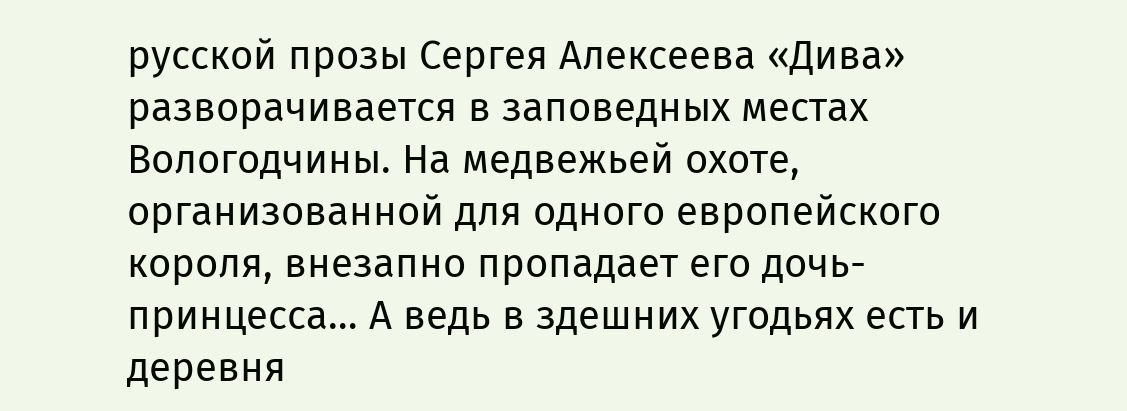русской прозы Сергея Алексеева «Дива» разворачивается в заповедных местах Вологодчины. На медвежьей охоте, организованной для одного европейского короля, внезапно пропадает его дочь-принцесса… А ведь в здешних угодьях есть и деревня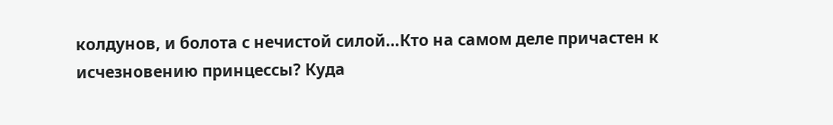колдунов, и болота с нечистой силой…Кто на самом деле причастен к исчезновению принцессы? Куда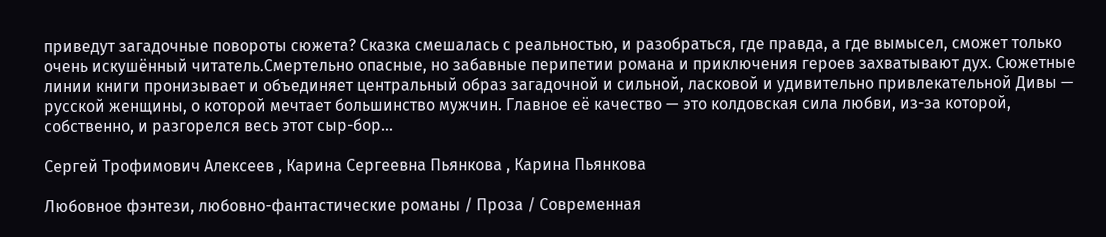приведут загадочные повороты сюжета? Сказка смешалась с реальностью, и разобраться, где правда, а где вымысел, сможет только очень искушённый читатель.Смертельно опасные, но забавные перипетии романа и приключения героев захватывают дух. Сюжетные линии книги пронизывает и объединяет центральный образ загадочной и сильной, ласковой и удивительно привлекательной Дивы — русской женщины, о которой мечтает большинство мужчин. Главное её качество — это колдовская сила любви, из-за которой, собственно, и разгорелся весь этот сыр-бор…

Сергей Трофимович Алексеев , Карина Сергеевна Пьянкова , Карина Пьянкова

Любовное фэнтези, любовно-фантастические романы / Проза / Современная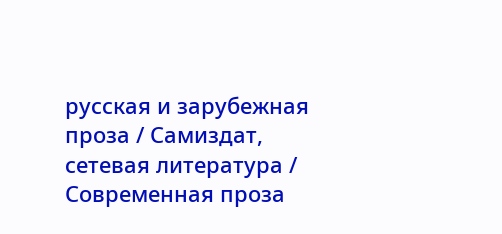русская и зарубежная проза / Самиздат, сетевая литература / Современная проза